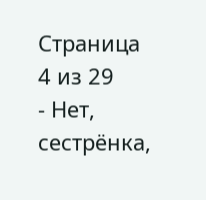Страница 4 из 29
- Нет, сестрёнка,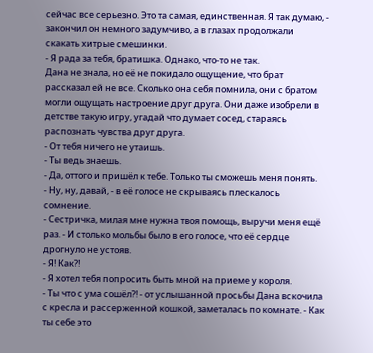сейчас все серьезно. Это та самая, единственная. Я так думаю, - закончил он немного задумчиво, а в глазах продолжали скакать хитрые смешинки.
- Я рада за тебя, братишка. Однако, что-то не так.
Дана не знала, но её не покидало ощущение, что брат рассказал ей не все. Сколько она себя помнила, они с братом могли ощущать настроение друг друга. Они даже изобрели в детстве такую игру, угадай что думает сосед, стараясь распознать чувства друг друга.
- От тебя ничего не утаишь.
- Ты ведь знаешь.
- Да, оттого и пришёл к тебе. Только ты сможешь меня понять.
- Ну, ну, давай, - в её голосе не скрываясь плескалось сомнение.
- Сестричка, милая мне нужна твоя помощь, выручи меня ещё раз. - И столько мольбы было в его голосе, что её сердце дрогнуло не устояв.
- Я! Как?!
- Я хотел тебя попросить быть мной на приеме у короля.
- Ты что с ума сошёл?! - от услышанной просьбы Дана вскочила с кресла и рассерженной кошкой, заметалась по комнате. - Как ты себе это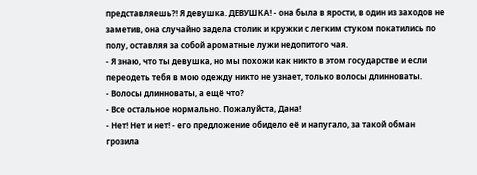представляешь?! Я девушка. ДЕВУШКА! - она была в ярости, в один из заходов не заметив, она случайно задела столик и кружки с легким стуком покатились по полу, оставляя за собой ароматные лужи недопитого чая.
- Я знаю, что ты девушка, но мы похожи как никто в этом государстве и если переодеть тебя в мою одежду никто не узнает, только волосы длинноваты.
- Волосы длинноваты, а ещё что?
- Все остальное нормально. Пожалуйста, Дана!
- Нет! Нет и нет! - его предложение обидело её и напугало, за такой обман грозила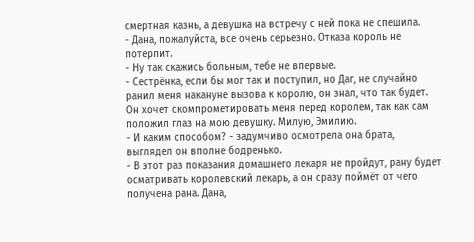смертная казнь, а девушка на встречу с ней пока не спешила.
- Дана, пожалуйста, все очень серьезно. Отказа король не потерпит.
- Ну так скажись больным, тебе не впервые.
- Сестрёнка, если бы мог так и поступил, но Даг, не случайно ранил меня накануне вызова к королю, он знал, что так будет. Он хочет скомпрометировать меня перед королем, так как сам положил глаз на мою девушку. Милую, Эмилию.
- И каким способом? - задумчиво осмотрела она брата, выглядел он вполне бодренько.
- В этот раз показания домашнего лекаря не пройдут, рану будет осматривать королевский лекарь, а он сразу поймёт от чего получена рана. Дана,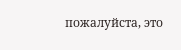пожалуйста, это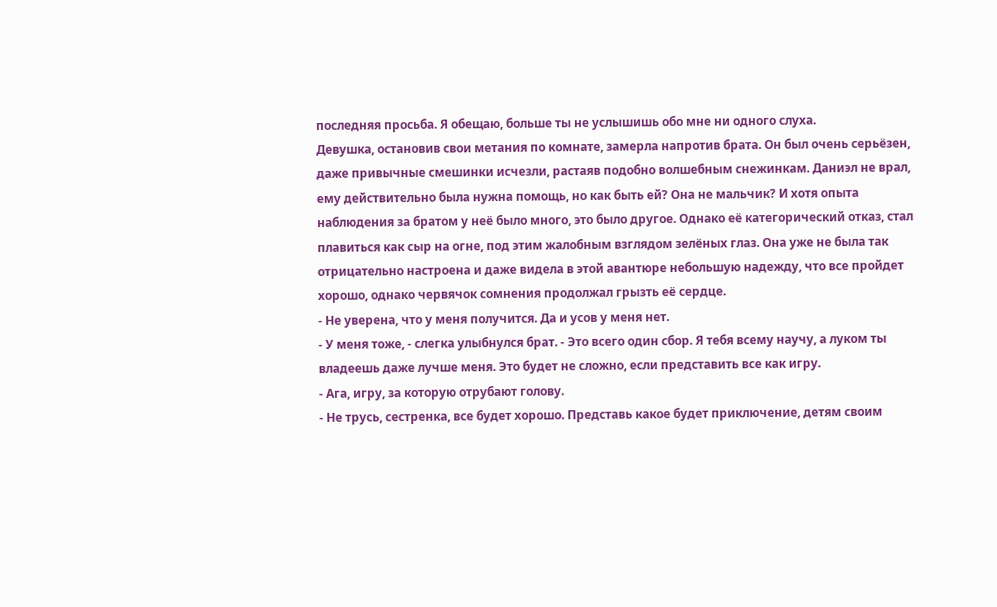последняя просьба. Я обещаю, больше ты не услышишь обо мне ни одного слуха.
Девушка, остановив свои метания по комнате, замерла напротив брата. Он был очень серьёзен, даже привычные смешинки исчезли, растаяв подобно волшебным снежинкам. Даниэл не врал, ему действительно была нужна помощь, но как быть ей? Она не мальчик? И хотя опыта наблюдения за братом у неё было много, это было другое. Однако её категорический отказ, стал плавиться как сыр на огне, под этим жалобным взглядом зелёных глаз. Она уже не была так отрицательно настроена и даже видела в этой авантюре небольшую надежду, что все пройдет хорошо, однако червячок сомнения продолжал грызть её сердце.
- Не уверена, что у меня получится. Да и усов у меня нет.
- У меня тоже, - слегка улыбнулся брат. - Это всего один сбор. Я тебя всему научу, а луком ты владеешь даже лучше меня. Это будет не сложно, если представить все как игру.
- Ага, игру, за которую отрубают голову.
- Не трусь, сестренка, все будет хорошо. Представь какое будет приключение, детям своим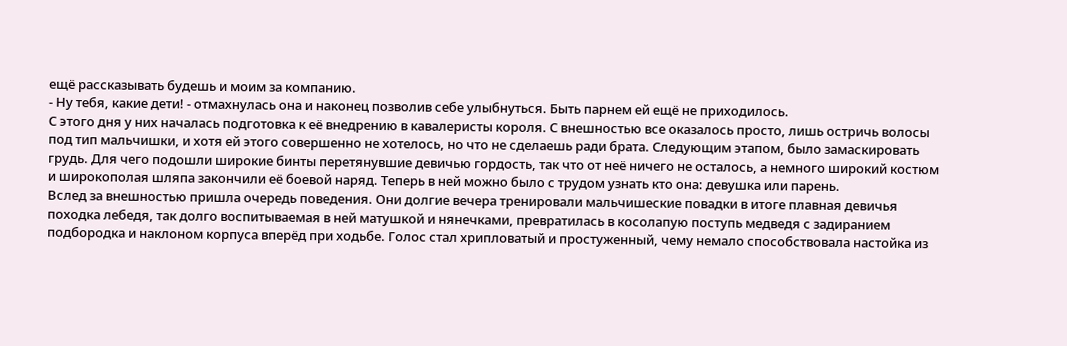ещё рассказывать будешь и моим за компанию.
- Ну тебя, какие дети! - отмахнулась она и наконец позволив себе улыбнуться. Быть парнем ей ещё не приходилось.
С этого дня у них началась подготовка к её внедрению в кавалеристы короля. С внешностью все оказалось просто, лишь остричь волосы под тип мальчишки, и хотя ей этого совершенно не хотелось, но что не сделаешь ради брата. Следующим этапом, было замаскировать грудь. Для чего подошли широкие бинты перетянувшие девичью гордость, так что от неё ничего не осталось, а немного широкий костюм и широкополая шляпа закончили её боевой наряд. Теперь в ней можно было с трудом узнать кто она: девушка или парень.
Вслед за внешностью пришла очередь поведения. Они долгие вечера тренировали мальчишеские повадки в итоге плавная девичья походка лебедя, так долго воспитываемая в ней матушкой и нянечками, превратилась в косолапую поступь медведя с задиранием подбородка и наклоном корпуса вперёд при ходьбе. Голос стал хрипловатый и простуженный, чему немало способствовала настойка из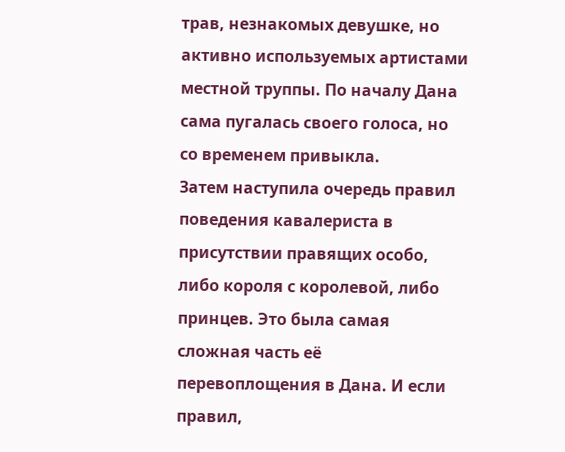трав, незнакомых девушке, но активно используемых артистами местной труппы. По началу Дана сама пугалась своего голоса, но со временем привыкла.
Затем наступила очередь правил поведения кавалериста в присутствии правящих особо, либо короля с королевой, либо принцев. Это была самая сложная часть её перевоплощения в Дана. И если правил,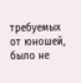требуемых от юношей, было не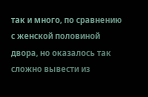так и много, по сравнению с женской половиной двора, но оказалось так сложно вывести из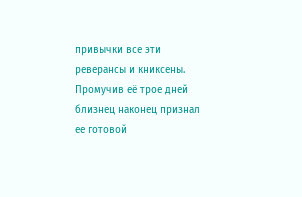привычки все эти реверансы и книксены.
Промучив её трое дней близнец наконец признал ее готовой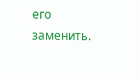его заменить.